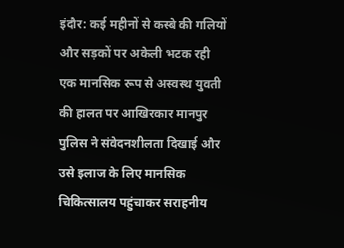इंदौर: कई महीनों से कस्बे की गलियों और सड़कों पर अकेली भटक रही एक मानसिक रूप से अस्वस्थ युवती की हालत पर आखिरकार मानपुर पुलिस ने संवेदनशीलता दिखाई और उसे इलाज के लिए मानसिक चिकित्सालय पहुंचाकर सराहनीय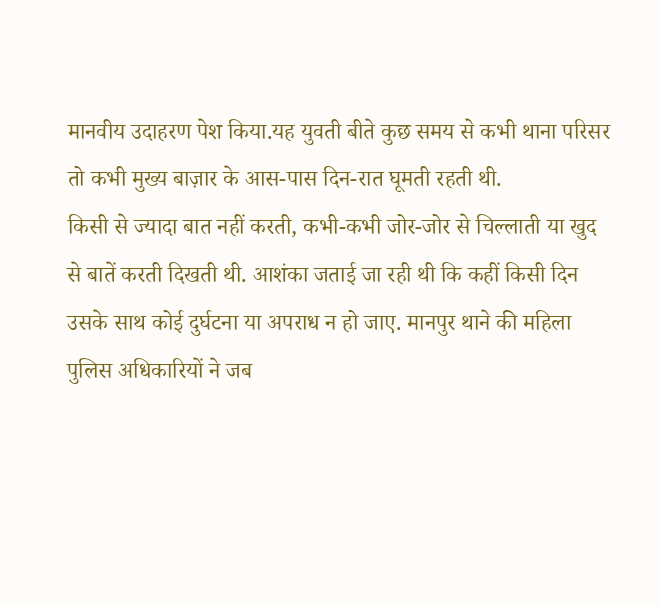मानवीय उदाहरण पेश किया.यह युवती बीते कुछ समय से कभी थाना परिसर तो कभी मुख्य बाज़ार के आस-पास दिन-रात घूमती रहती थी.
किसी से ज्यादा बात नहीं करती, कभी-कभी जोर-जोर से चिल्लाती या खुद से बातें करती दिखती थी. आशंका जताई जा रही थी कि कहीं किसी दिन उसके साथ कोई दुर्घटना या अपराध न हो जाए. मानपुर थाने की महिला पुलिस अधिकारियों ने जब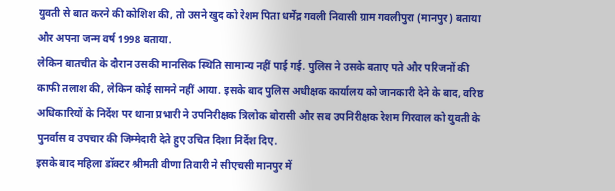युवती से बात करने की कोशिश की, तो उसने खुद को रेशम पिता धर्मेंद्र गवली निवासी ग्राम गवलीपुरा (मानपुर) बताया और अपना जन्म वर्ष 1998 बताया.
लेकिन बातचीत के दौरान उसकी मानसिक स्थिति सामान्य नहीं पाई गई. पुलिस ने उसके बताए पते और परिजनों की काफी तलाश की, लेकिन कोई सामने नहीं आया. इसके बाद पुलिस अधीक्षक कार्यालय को जानकारी देने के बाद, वरिष्ठ अधिकारियों के निर्देश पर थाना प्रभारी ने उपनिरीक्षक त्रिलोक बोरासी और सब उपनिरीक्षक रेशम गिरवाल को युवती के पुनर्वास व उपचार की जिम्मेदारी देते हुए उचित दिशा निर्देश दिए.
इसके बाद महिला डॉक्टर श्रीमती वीणा तिवारी ने सीएचसी मानपुर में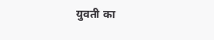युवती का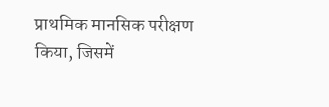प्राथमिक मानसिक परीक्षण किया, जिसमें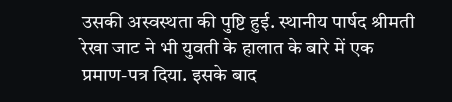उसकी अस्वस्थता की पुष्टि हुई. स्थानीय पार्षद श्रीमती रेखा जाट ने भी युवती के हालात के बारे में एक प्रमाण-पत्र दिया. इसके बाद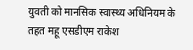युवती को मानसिक स्वास्थ्य अधिनियम के तहत महू एसडीएम राकेश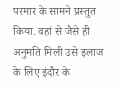परमार के सामने प्रस्तुत किया. वहां से जैसे ही अनुमति मिली उसे इलाज के लिए इंदौर के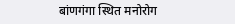बांणगंगा स्थित मनोरोग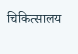चिकित्सालय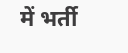में भर्ती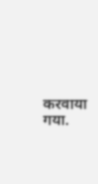करवाया गया.